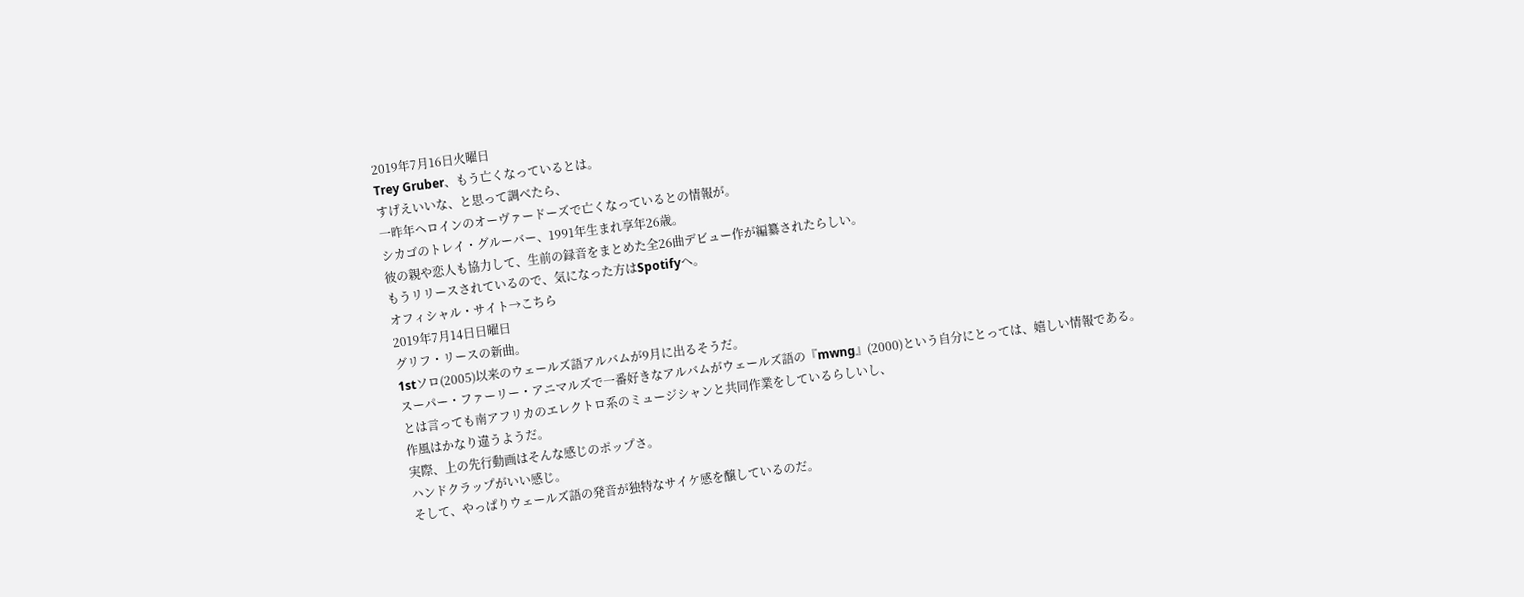2019年7月16日火曜日
Trey Gruber、もう亡くなっているとは。
すげえいいな、と思って調べたら、
一昨年ヘロインのオーヴァードーズで亡くなっているとの情報が。
シカゴのトレイ・グルーバー、1991年生まれ享年26歳。
彼の親や恋人も協力して、生前の録音をまとめた全26曲デビュー作が編纂されたらしい。
もうリリースされているので、気になった方はSpotifyへ。
オフィシャル・サイト→こちら
2019年7月14日日曜日
グリフ・リースの新曲。
1stソロ(2005)以来のウェールズ語アルバムが9月に出るそうだ。
スーパー・ファーリー・アニマルズで一番好きなアルバムがウェールズ語の『mwng』(2000)という自分にとっては、嬉しい情報である。
とは言っても南アフリカのエレクトロ系のミュージシャンと共同作業をしているらしいし、
作風はかなり違うようだ。
実際、上の先行動画はそんな感じのポップさ。
ハンドクラップがいい感じ。
そして、やっぱりウェールズ語の発音が独特なサイケ感を醸しているのだ。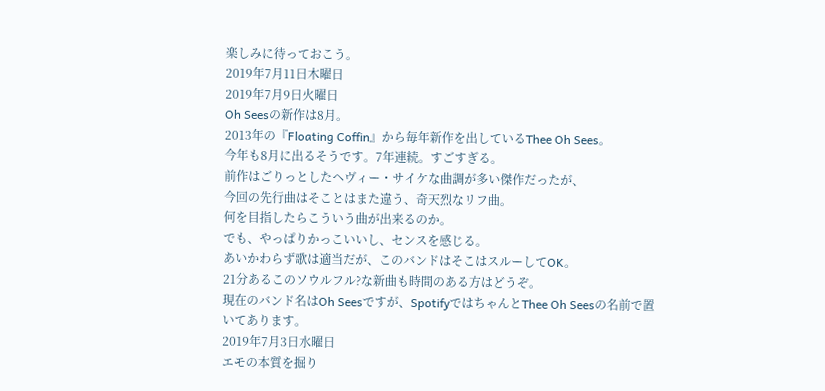楽しみに待っておこう。
2019年7月11日木曜日
2019年7月9日火曜日
Oh Seesの新作は8月。
2013年の『Floating Coffin』から毎年新作を出しているThee Oh Sees。
今年も8月に出るそうです。7年連続。すごすぎる。
前作はごりっとしたヘヴィー・サイケな曲調が多い傑作だったが、
今回の先行曲はそことはまた違う、奇天烈なリフ曲。
何を目指したらこういう曲が出来るのか。
でも、やっぱりかっこいいし、センスを感じる。
あいかわらず歌は適当だが、このバンドはそこはスルーしてOK。
21分あるこのソウルフル?な新曲も時間のある方はどうぞ。
現在のバンド名はOh Seesですが、SpotifyではちゃんとThee Oh Seesの名前で置いてあります。
2019年7月3日水曜日
エモの本質を掘り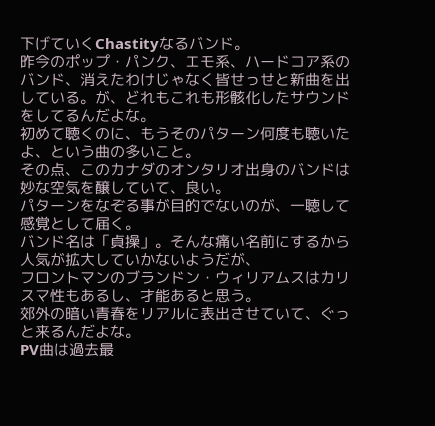下げていくChastityなるバンド。
昨今のポップ・パンク、エモ系、ハードコア系のバンド、消えたわけじゃなく皆せっせと新曲を出している。が、どれもこれも形骸化したサウンドをしてるんだよな。
初めて聴くのに、もうそのパターン何度も聴いたよ、という曲の多いこと。
その点、このカナダのオンタリオ出身のバンドは妙な空気を醸していて、良い。
パターンをなぞる事が目的でないのが、一聴して感覚として届く。
バンド名は「貞操」。そんな痛い名前にするから人気が拡大していかないようだが、
フロントマンのブランドン・ウィリアムスはカリスマ性もあるし、才能あると思う。
郊外の暗い青春をリアルに表出させていて、ぐっと来るんだよな。
PV曲は過去最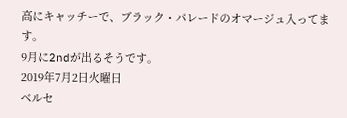高にキャッチーで、ブラック・パレードのオマージュ入ってます。
9月に2ndが出るそうです。
2019年7月2日火曜日
ベルセ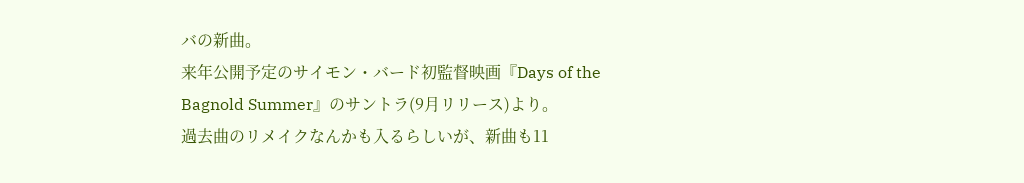バの新曲。
来年公開予定のサイモン・バード初監督映画『Days of the Bagnold Summer』のサントラ(9月リリース)より。
過去曲のリメイクなんかも入るらしいが、新曲も11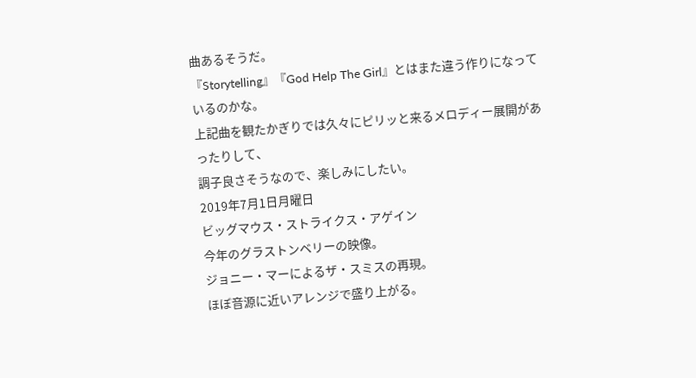曲あるそうだ。
『Storytelling』『God Help The Girl』とはまた違う作りになっているのかな。
上記曲を観たかぎりでは久々にピリッと来るメロディー展開があったりして、
調子良さそうなので、楽しみにしたい。
2019年7月1日月曜日
ビッグマウス・ストライクス・アゲイン
今年のグラストンベリーの映像。
ジョニー・マーによるザ・スミスの再現。
ほぼ音源に近いアレンジで盛り上がる。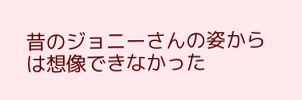昔のジョニーさんの姿からは想像できなかった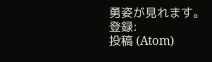勇姿が見れます。
登録:
投稿 (Atom)